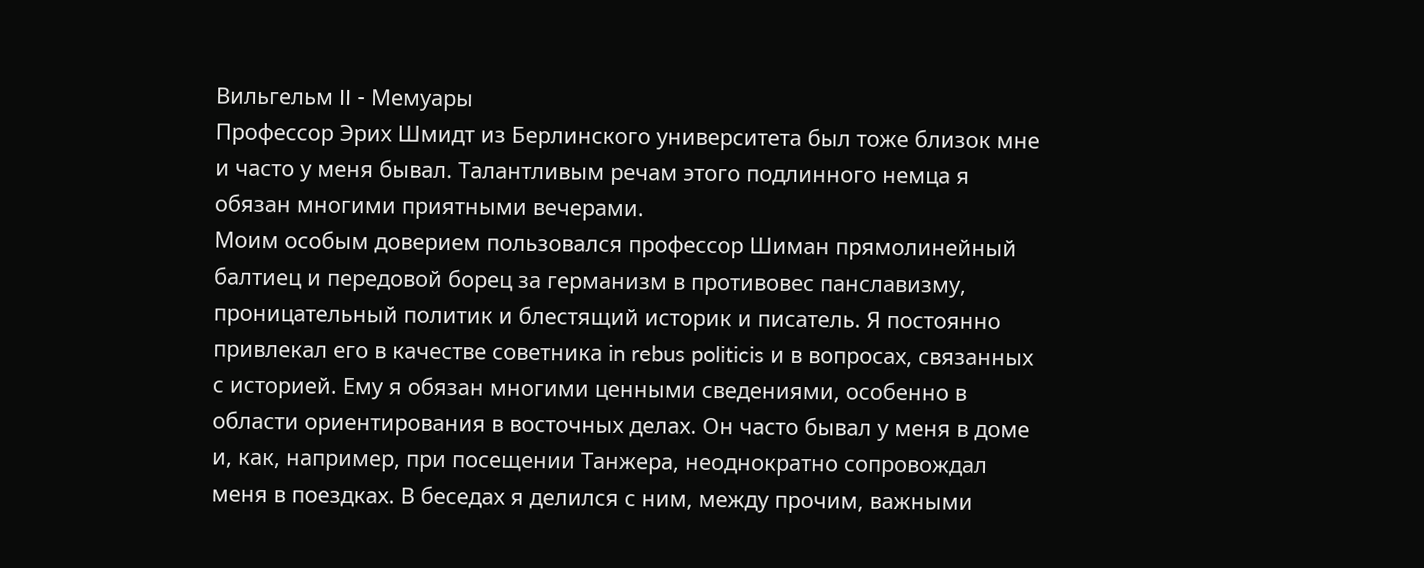Вильгельм II - Мемуары
Профессор Эрих Шмидт из Берлинского университета был тоже близок мне и часто у меня бывал. Талантливым речам этого подлинного немца я обязан многими приятными вечерами.
Моим особым доверием пользовался профессор Шиман прямолинейный балтиец и передовой борец за германизм в противовес панславизму, проницательный политик и блестящий историк и писатель. Я постоянно привлекал его в качестве советника in rebus politicis и в вопросах, связанных с историей. Ему я обязан многими ценными сведениями, особенно в области ориентирования в восточных делах. Он часто бывал у меня в доме и, как, например, при посещении Танжера, неоднократно сопровождал меня в поездках. В беседах я делился с ним, между прочим, важными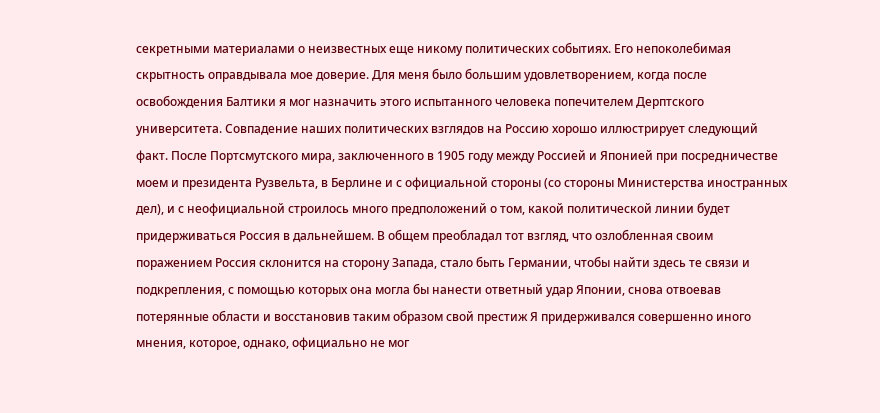секретными материалами о неизвестных еще никому политических событиях. Его непоколебимая скрытность оправдывала мое доверие. Для меня было большим удовлетворением, когда после освобождения Балтики я мог назначить этого испытанного человека попечителем Дерптского университета. Совпадение наших политических взглядов на Россию хорошо иллюстрирует следующий факт. После Портсмутского мира, заключенного в 1905 году между Россией и Японией при посредничестве моем и президента Рузвельта, в Берлине и с официальной стороны (со стороны Министерства иностранных дел), и с неофициальной строилось много предположений о том, какой политической линии будет придерживаться Россия в дальнейшем. В общем преобладал тот взгляд, что озлобленная своим поражением Россия склонится на сторону Запада, стало быть Германии, чтобы найти здесь те связи и подкрепления, с помощью которых она могла бы нанести ответный удар Японии, снова отвоевав потерянные области и восстановив таким образом свой престиж Я придерживался совершенно иного мнения, которое, однако, официально не мог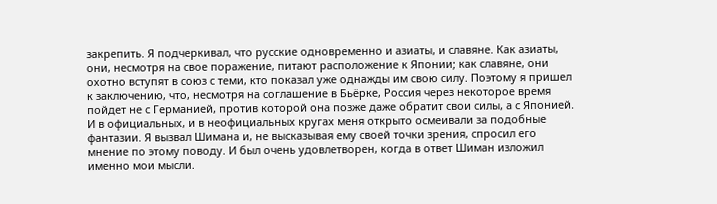закрепить. Я подчеркивал, что русские одновременно и азиаты, и славяне. Как азиаты, они, несмотря на свое поражение, питают расположение к Японии; как славяне, они охотно вступят в союз с теми, кто показал уже однажды им свою силу. Поэтому я пришел к заключению, что, несмотря на соглашение в Бьёрке, Россия через некоторое время пойдет не с Германией, против которой она позже даже обратит свои силы, а с Японией. И в официальных, и в неофициальных кругах меня открыто осмеивали за подобные фантазии. Я вызвал Шимана и, не высказывая ему своей точки зрения, спросил его мнение по этому поводу. И был очень удовлетворен, когда в ответ Шиман изложил именно мои мысли.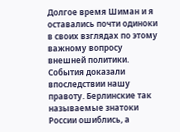Долгое время Шиман и я оставались почти одиноки в своих взглядах по этому важному вопросу внешней политики. События доказали впоследствии нашу правоту. Берлинские так называемые знатоки России ошиблись, а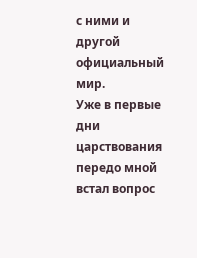с ними и другой официальный мир.
Уже в первые дни царствования передо мной встал вопрос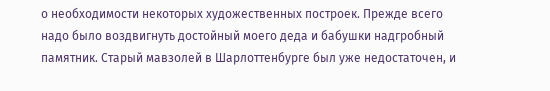о необходимости некоторых художественных построек. Прежде всего надо было воздвигнуть достойный моего деда и бабушки надгробный памятник. Старый мавзолей в Шарлоттенбурге был уже недостаточен, и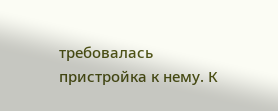требовалась пристройка к нему. К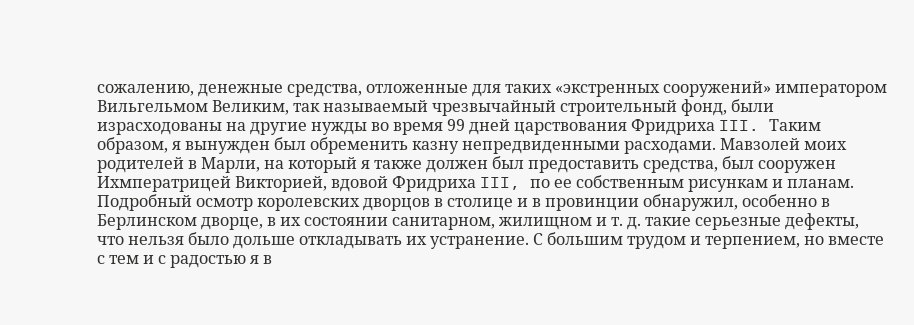сожалению, денежные средства, отложенные для таких «экстренных сооружений» императором Вильгельмом Великим, так называемый чрезвычайный строительный фонд, были израсходованы на другие нужды во время 99 дней царствования Фридриха III. Таким образом, я вынужден был обременить казну непредвиденными расходами. Мавзолей моих родителей в Марли, на который я также должен был предоставить средства, был сооружен Ихмператрицей Викторией, вдовой Фридриха III, по ее собственным рисункам и планам. Подробный осмотр королевских дворцов в столице и в провинции обнаружил, особенно в Берлинском дворце, в их состоянии санитарном, жилищном и т. д. такие серьезные дефекты, что нельзя было дольше откладывать их устранение. С большим трудом и терпением, но вместе с тем и с радостью я в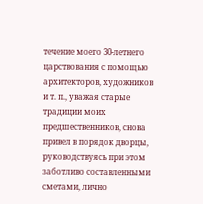течение моего 30-летнего царствования с помощью архитекторов, художников и т. п., уважая старые традиции моих предшественников, снова привел в порядок дворцы, руководствуясь при этом заботливо составленными сметами, лично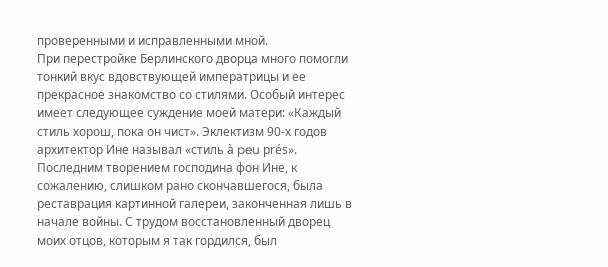проверенными и исправленными мной.
При перестройке Берлинского дворца много помогли тонкий вкус вдовствующей императрицы и ее прекрасное знакомство со стилями. Особый интерес имеет следующее суждение моей матери: «Каждый стиль хорош, пока он чист». Эклектизм 90-х годов архитектор Ине называл «стиль à peu prés». Последним творением господина фон Ине, к сожалению, слишком рано скончавшегося, была реставрация картинной галереи, законченная лишь в начале войны. С трудом восстановленный дворец моих отцов, которым я так гордился, был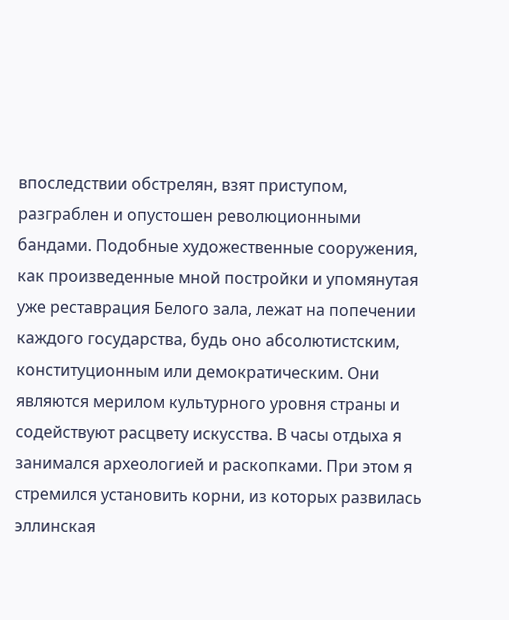впоследствии обстрелян, взят приступом, разграблен и опустошен революционными бандами. Подобные художественные сооружения, как произведенные мной постройки и упомянутая уже реставрация Белого зала, лежат на попечении каждого государства, будь оно абсолютистским, конституционным или демократическим. Они являются мерилом культурного уровня страны и содействуют расцвету искусства. В часы отдыха я занимался археологией и раскопками. При этом я стремился установить корни, из которых развилась эллинская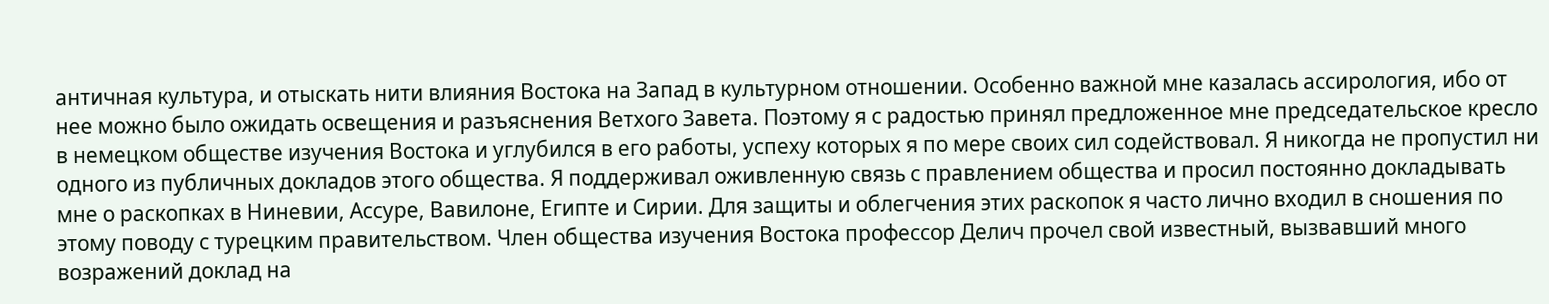античная культура, и отыскать нити влияния Востока на Запад в культурном отношении. Особенно важной мне казалась ассирология, ибо от нее можно было ожидать освещения и разъяснения Ветхого Завета. Поэтому я с радостью принял предложенное мне председательское кресло в немецком обществе изучения Востока и углубился в его работы, успеху которых я по мере своих сил содействовал. Я никогда не пропустил ни одного из публичных докладов этого общества. Я поддерживал оживленную связь с правлением общества и просил постоянно докладывать мне о раскопках в Ниневии, Ассуре, Вавилоне, Египте и Сирии. Для защиты и облегчения этих раскопок я часто лично входил в сношения по этому поводу с турецким правительством. Член общества изучения Востока профессор Делич прочел свой известный, вызвавший много возражений доклад на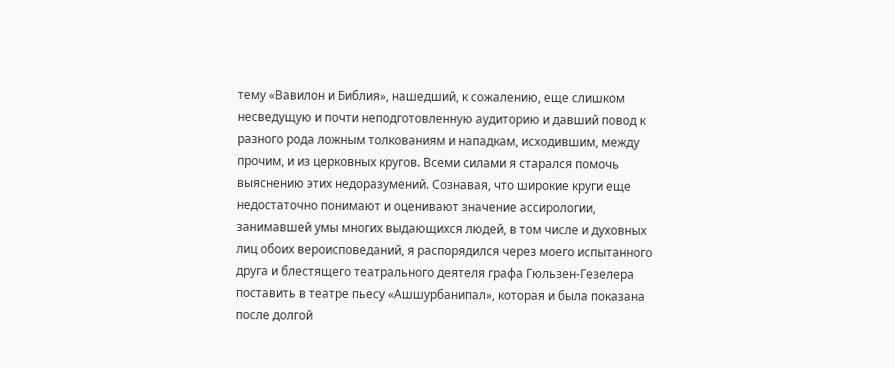тему «Вавилон и Библия», нашедший, к сожалению, еще слишком несведущую и почти неподготовленную аудиторию и давший повод к разного рода ложным толкованиям и нападкам, исходившим, между прочим, и из церковных кругов. Всеми силами я старался помочь выяснению этих недоразумений. Сознавая, что широкие круги еще недостаточно понимают и оценивают значение ассирологии, занимавшей умы многих выдающихся людей, в том числе и духовных лиц обоих вероисповеданий, я распорядился через моего испытанного друга и блестящего театрального деятеля графа Гюльзен-Гезелера поставить в театре пьесу «Ашшурбанипал», которая и была показана после долгой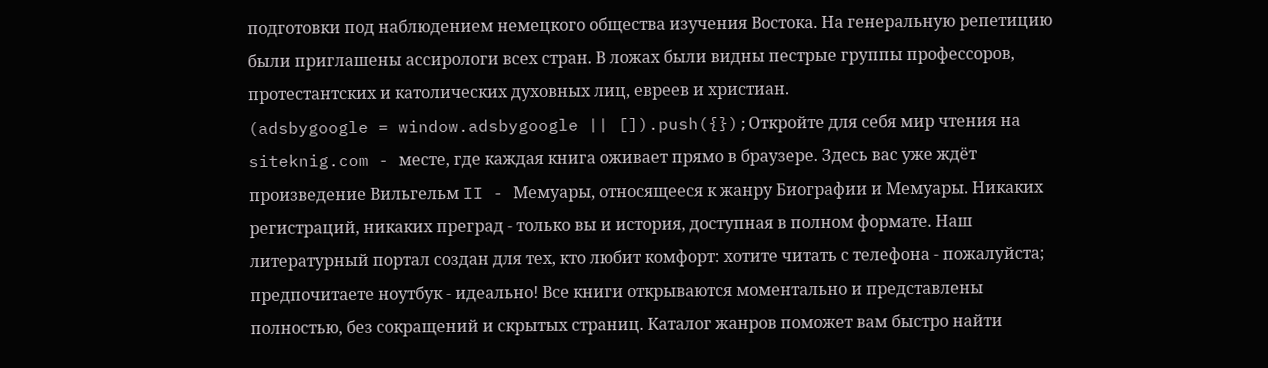подготовки под наблюдением немецкого общества изучения Востока. На генеральную репетицию были приглашены ассирологи всех стран. В ложах были видны пестрые группы профессоров, протестантских и католических духовных лиц, евреев и христиан.
(adsbygoogle = window.adsbygoogle || []).push({});Откройте для себя мир чтения на siteknig.com - месте, где каждая книга оживает прямо в браузере. Здесь вас уже ждёт произведение Вильгельм II - Мемуары, относящееся к жанру Биографии и Мемуары. Никаких регистраций, никаких преград - только вы и история, доступная в полном формате. Наш литературный портал создан для тех, кто любит комфорт: хотите читать с телефона - пожалуйста; предпочитаете ноутбук - идеально! Все книги открываются моментально и представлены полностью, без сокращений и скрытых страниц. Каталог жанров поможет вам быстро найти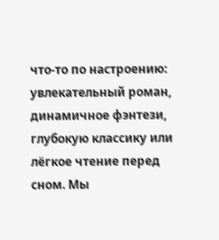что-то по настроению: увлекательный роман, динамичное фэнтези, глубокую классику или лёгкое чтение перед сном. Мы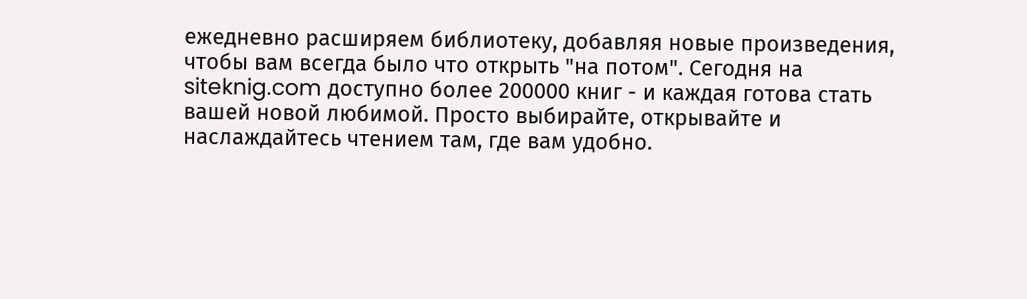ежедневно расширяем библиотеку, добавляя новые произведения, чтобы вам всегда было что открыть "на потом". Сегодня на siteknig.com доступно более 200000 книг - и каждая готова стать вашей новой любимой. Просто выбирайте, открывайте и наслаждайтесь чтением там, где вам удобно.